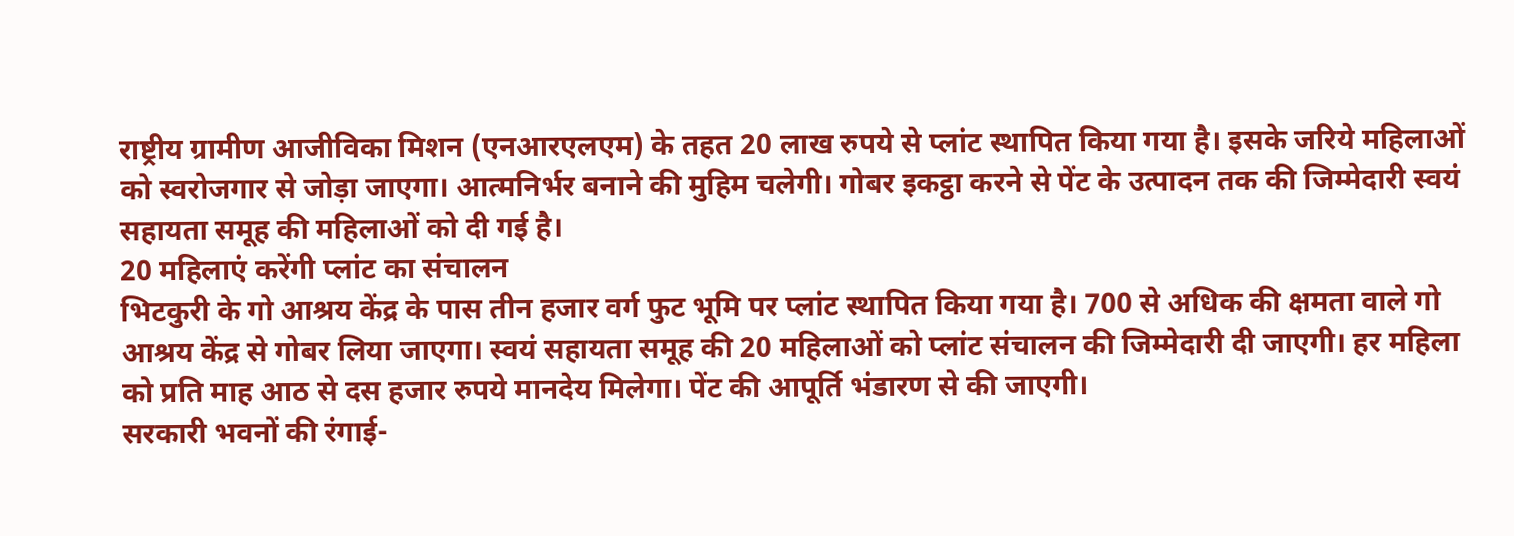राष्ट्रीय ग्रामीण आजीविका मिशन (एनआरएलएम) के तहत 20 लाख रुपये से प्लांट स्थापित किया गया है। इसके जरिये महिलाओं को स्वरोजगार से जोड़ा जाएगा। आत्मनिर्भर बनाने की मुहिम चलेगी। गोबर इकट्ठा करने से पेंट के उत्पादन तक की जिम्मेदारी स्वयं सहायता समूह की महिलाओं को दी गई है।
20 महिलाएं करेंगी प्लांट का संचालन
भिटकुरी के गो आश्रय केंद्र के पास तीन हजार वर्ग फुट भूमि पर प्लांट स्थापित किया गया है। 700 से अधिक की क्षमता वाले गो आश्रय केंद्र से गोबर लिया जाएगा। स्वयं सहायता समूह की 20 महिलाओं को प्लांट संचालन की जिम्मेदारी दी जाएगी। हर महिला को प्रति माह आठ से दस हजार रुपये मानदेय मिलेगा। पेंट की आपूर्ति भंडारण से की जाएगी।
सरकारी भवनों की रंगाई-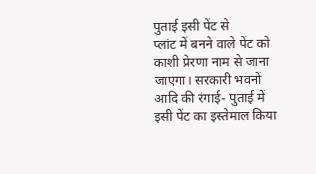पुताई इसी पेंट से
प्लांट में बनने वाले पेंट को काशी प्रेरणा नाम से जाना जाएगा। सरकारी भवनों आदि की रंगाई- पुताई में इसी पेंट का इस्तेमाल किया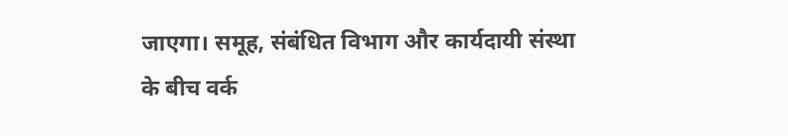जाएगा। समूह, संबंधित विभाग और कार्यदायी संस्था के बीच वर्क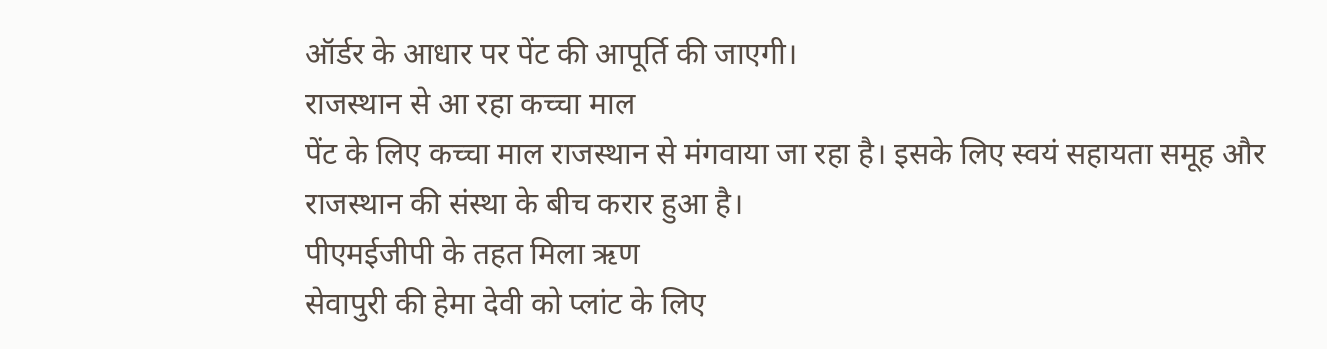ऑर्डर के आधार पर पेंट की आपूर्ति की जाएगी।
राजस्थान से आ रहा कच्चा माल
पेंट के लिए कच्चा माल राजस्थान से मंगवाया जा रहा है। इसके लिए स्वयं सहायता समूह और राजस्थान की संस्था के बीच करार हुआ है।
पीएमईजीपी के तहत मिला ऋण
सेवापुरी की हेमा देवी को प्लांट के लिए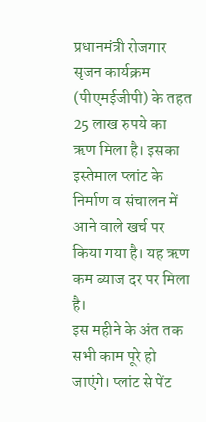प्रधानमंत्री रोजगार सृजन कार्यक्रम (पीएमईजीपी) के तहत 25 लाख रुपये का ऋण मिला है। इसका इस्तेमाल प्लांट के निर्माण व संचालन में आने वाले खर्च पर किया गया है। यह ऋण कम ब्याज दर पर मिला है।
इस महीने के अंत तक सभी काम पूरे हो जाएंगे। प्लांट से पेंट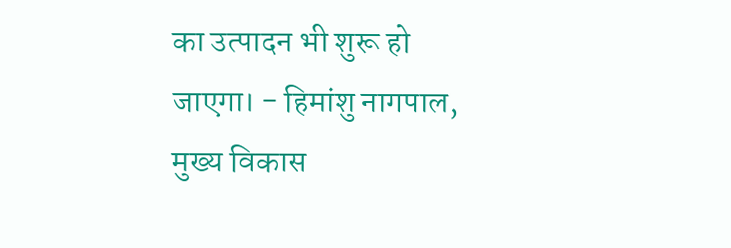का उत्पादन भी शुरू हो जाएगा। - हिमांशु नागपाल, मुख्य विकास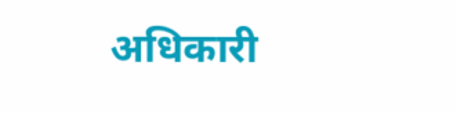अधिकारी